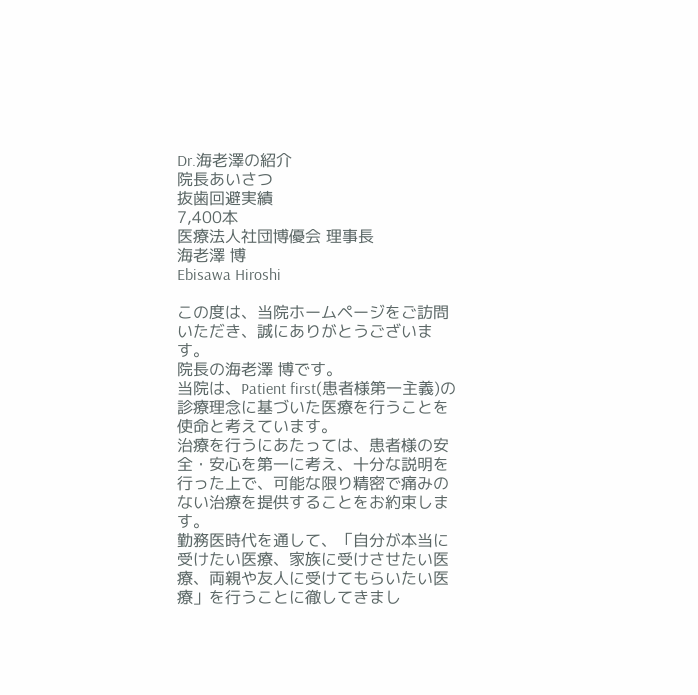Dr.海老澤の紹介
院長あいさつ
抜歯回避実績
7,400本
医療法人社団博優会 理事長
海老澤 博
Ebisawa Hiroshi

この度は、当院ホームページをご訪問いただき、誠にありがとうございます。
院長の海老澤 博です。
当院は、Patient first(患者様第一主義)の診療理念に基づいた医療を行うことを使命と考えています。
治療を行うにあたっては、患者様の安全・安心を第一に考え、十分な説明を行った上で、可能な限り精密で痛みのない治療を提供することをお約束します。
勤務医時代を通して、「自分が本当に受けたい医療、家族に受けさせたい医療、両親や友人に受けてもらいたい医療」を行うことに徹してきまし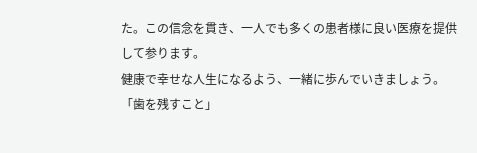た。この信念を貫き、一人でも多くの患者様に良い医療を提供して参ります。
健康で幸せな人生になるよう、一緒に歩んでいきましょう。
「歯を残すこと」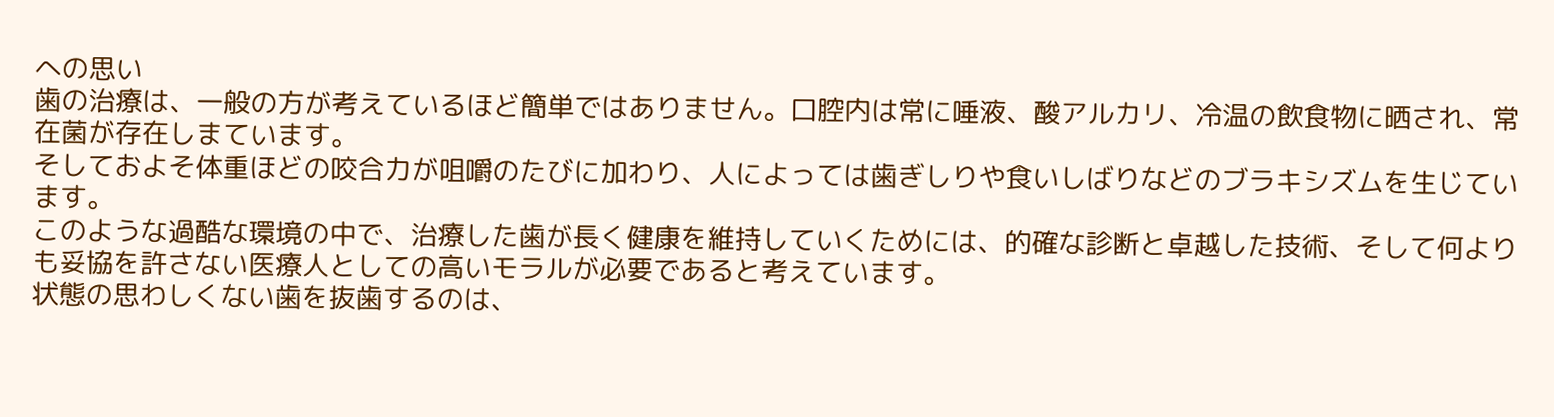への思い
歯の治療は、一般の方が考えているほど簡単ではありません。口腔内は常に唾液、酸アルカリ、冷温の飲食物に晒され、常在菌が存在しまています。
そしておよそ体重ほどの咬合力が咀嚼のたびに加わり、人によっては歯ぎしりや食いしばりなどのブラキシズムを生じています。
このような過酷な環境の中で、治療した歯が長く健康を維持していくためには、的確な診断と卓越した技術、そして何よりも妥協を許さない医療人としての高いモラルが必要であると考えています。
状態の思わしくない歯を抜歯するのは、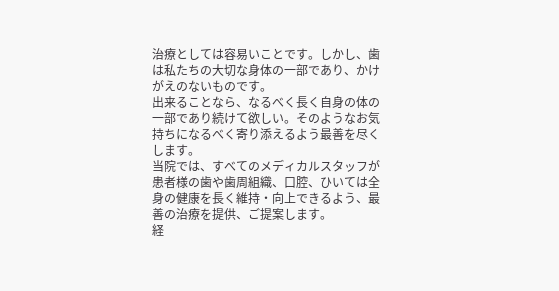治療としては容易いことです。しかし、歯は私たちの大切な身体の一部であり、かけがえのないものです。
出来ることなら、なるべく長く自身の体の一部であり続けて欲しい。そのようなお気持ちになるべく寄り添えるよう最善を尽くします。
当院では、すべてのメディカルスタッフが患者様の歯や歯周組織、口腔、ひいては全身の健康を長く維持・向上できるよう、最善の治療を提供、ご提案します。
経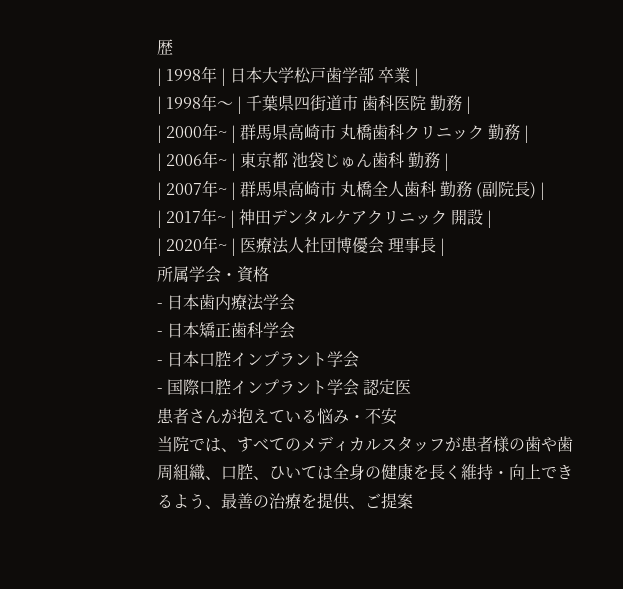歴
| 1998年 | 日本大学松戸歯学部 卒業 |
| 1998年〜 | 千葉県四街道市 歯科医院 勤務 |
| 2000年~ | 群馬県高崎市 丸橋歯科クリニック 勤務 |
| 2006年~ | 東京都 池袋じゅん歯科 勤務 |
| 2007年~ | 群馬県高崎市 丸橋全人歯科 勤務 (副院長) |
| 2017年~ | 神田デンタルケアクリニック 開設 |
| 2020年~ | 医療法人社団博優会 理事長 |
所属学会・資格
- 日本歯内療法学会
- 日本矯正歯科学会
- 日本口腔インプラント学会
- 国際口腔インプラント学会 認定医
患者さんが抱えている悩み・不安
当院では、すべてのメディカルスタッフが患者様の歯や歯周組織、口腔、ひいては全身の健康を長く維持・向上できるよう、最善の治療を提供、ご提案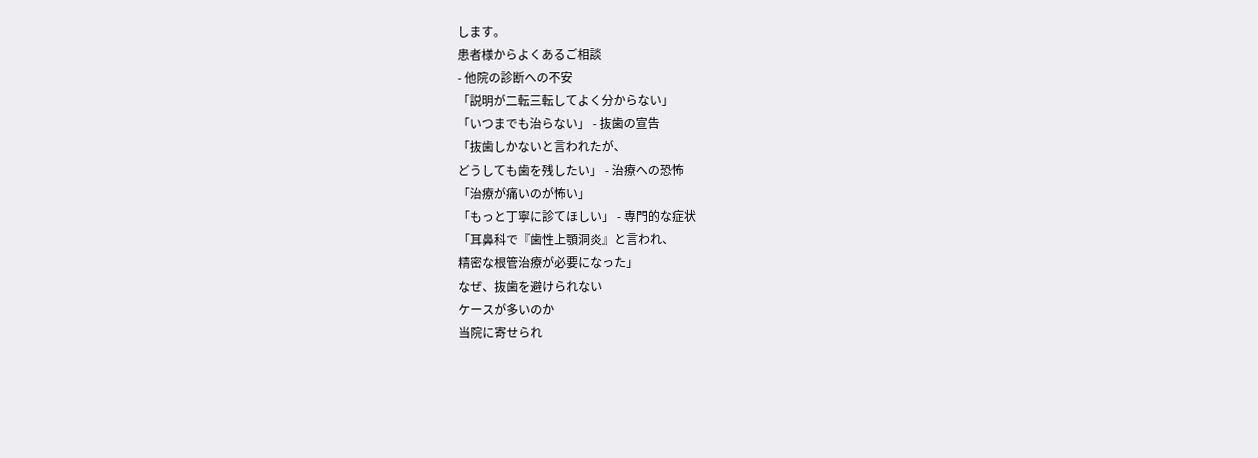します。
患者様からよくあるご相談
- 他院の診断への不安
「説明が二転三転してよく分からない」
「いつまでも治らない」 - 抜歯の宣告
「抜歯しかないと言われたが、
どうしても歯を残したい」 - 治療への恐怖
「治療が痛いのが怖い」
「もっと丁寧に診てほしい」 - 専門的な症状
「耳鼻科で『歯性上顎洞炎』と言われ、
精密な根管治療が必要になった」
なぜ、抜歯を避けられない
ケースが多いのか
当院に寄せられ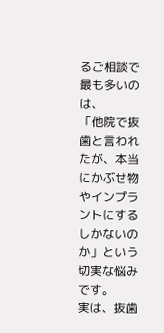るご相談で最も多いのは、
「他院で抜歯と言われたが、本当にかぶせ物やインプラントにするしかないのか」という切実な悩みです。
実は、抜歯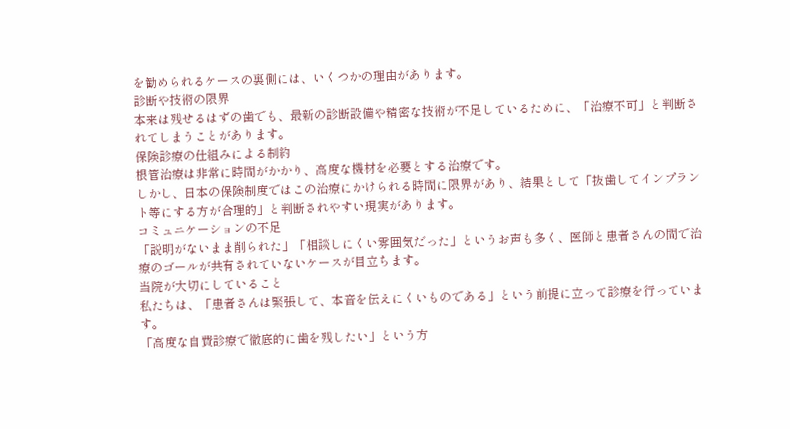を勧められるケースの裏側には、いくつかの理由があります。
診断や技術の限界
本来は残せるはずの歯でも、最新の診断設備や精密な技術が不足しているために、「治療不可」と判断されてしまうことがあります。
保険診療の仕組みによる制約
根管治療は非常に時間がかかり、高度な機材を必要とする治療です。
しかし、日本の保険制度ではこの治療にかけられる時間に限界があり、結果として「抜歯してインプラント等にする方が合理的」と判断されやすい現実があります。
コミュニケーションの不足
「説明がないまま削られた」「相談しにくい雰囲気だった」というお声も多く、医師と患者さんの間で治療のゴールが共有されていないケースが目立ちます。
当院が大切にしていること
私たちは、「患者さんは緊張して、本音を伝えにくいものである」という前提に立って診療を行っています。
「高度な自費診療で徹底的に歯を残したい」という方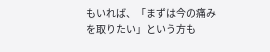もいれば、「まずは今の痛みを取りたい」という方も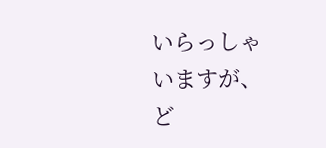いらっしゃいますが、ど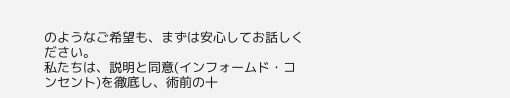のようなご希望も、まずは安心してお話しください。
私たちは、説明と同意(インフォームド・コンセント)を徹底し、術前の十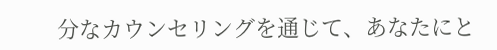分なカウンセリングを通じて、あなたにと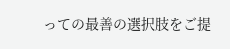っての最善の選択肢をご提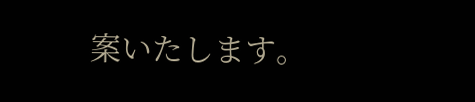案いたします。